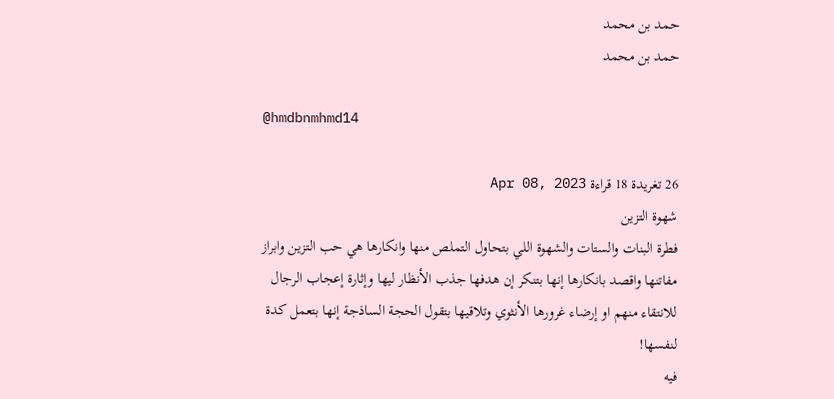حمد بن محمد
حمد بن محمد

@hmdbnmhmd14

26 تغريدة 18 قراءة Apr 08, 2023
شهوة التزين
فطرة البنات والستات والشهوة اللي بتحاول التملص منها وانكارها هي حب التزين وابراز مفاتنها واقصد بانكارها إنها بتنكر إن هدفها جذب الأنظار ليها وإثارة إعجاب الرجال للانتقاء منهم او إرضاء غرورها الأنثوي وتلاقيها بتقول الحجة الساذجة إنها بتعمل كدة لنفسها!
فيه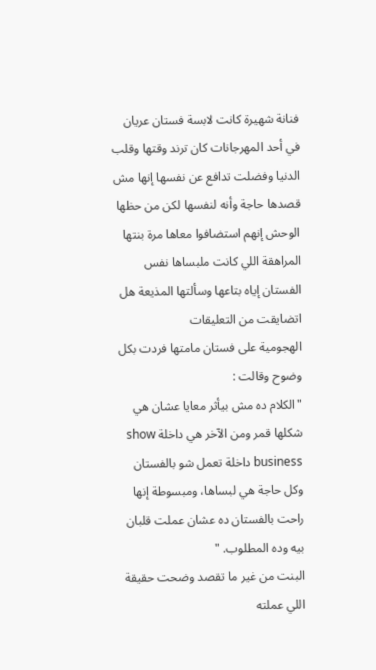فنانة شهيرة كانت لابسة فستان عريان في أحد المهرجانات كان ترند وقتها وقلب الدنيا وفضلت تدافع عن نفسها إنها مش قصدها حاجة وأنه لنفسها لكن من حظها الوحش إنهم استضافوا معاها مرة بنتها المراهقة اللي كانت ملبساها نفس الفستان إياه بتاعها وسألتها المذيعة هل اتضايقت من التعليقات
الهجومية على فستان مامتها فردت بكل وضوح وقالت :
"الكلام ده مش بيأثر معايا عشان هي شكلها قمر ومن الآخر هي داخلة show business داخلة تعمل شو بالفستان وكل حاجة هي لبساها، ومبسوطة إنها راحت بالفستان ده عشان عملت قلبان بيه وده المطلوب. "
البنت من غير ما تقصد وضحت حقيقة اللي عملته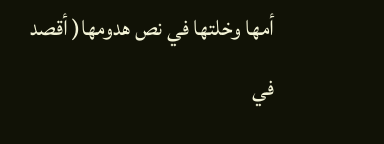أمها وخلتها في نص هدومها( أقصد في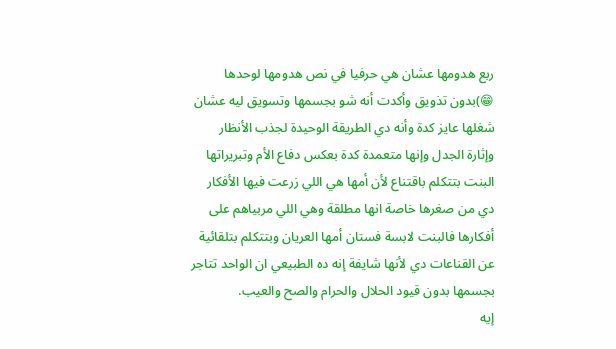ربع هدومها عشان هي حرفيا في نص هدومها لوحدها 😁)بدون تذويق وأكدت أنه شو بجسمها وتسويق ليه عشان شغلها عايز كدة وأنه دي الطريقة الوحيدة لجذب الأنظار وإثارة الجدل وإنها متعمدة كدة بعكس دفاع الأم وتبريراتها
البنت بتتكلم باقتناع لأن أمها هي اللي زرعت فيها الأفكار دي من صغرها خاصة انها مطلقة وهي اللي مربياهم على أفكارها فالبنت لابسة فستان أمها العريان وبتتكلم بتلقائية عن القناعات دي لأنها شايفة إنه ده الطبيعي ان الواحد تتاجر بجسمها بدون قيود الحلال والحرام والصح والعيب.
إيه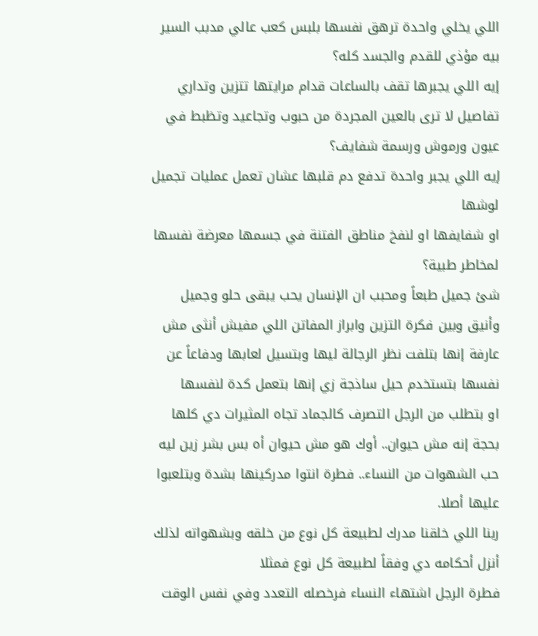اللي يخلي واحدة ترهق نفسها بلبس كعب عالي مدبب السير بيه مؤذي للقدم والجسد كله؟
إيه اللي يجبرها تقف بالساعات قدام مرايتها تتزين وتداري تفاصيل لا ترى بالعين المجردة من حبوب وتجاعيد وتظبط في عيون ورموش ورسمة شفايف؟
إيه اللي يجبر واحدة تدفع دم قلبها عشان تعمل عمليات تجميل لوشها
او شفايفها او لنفخ مناطق الفتنة في جسمها معرضة نفسها لمخاطر طبية؟
شئ جميل طبعاً ومحبب ان الإنسان يحب يبقى حلو وجميل وأنيق وبين فكرة التزين وابراز المفاتن اللي مفيش أنثى مش عارفة إنها بتلفت نظر الرجالة ليها وبتسيل لعابها ودفاعاً عن نفسها بتستخدم حيل ساذجة زي إنها بتعمل كدة لنفسها
او بتطلب من الرجل التصرف كالجماد تجاه المثيرات دي كلها بحجة إنه مش حيوان.. أوك هو مش حيوان أه بس بشر زين ليه حب الشهوات من النساء.. فطرة انتوا مدركينها بشدة وبتلعبوا عليها أصلا.
ربنا اللي خلقنا مدرك لطبيعة كل نوع من خلقه وبشهواته لذلك أنزل أحكامه دي وفقاً لطبيعة كل نوع فمثلا
فطرة الرجل اشتهاء النساء فرخصله التعدد وفي نفس الوقت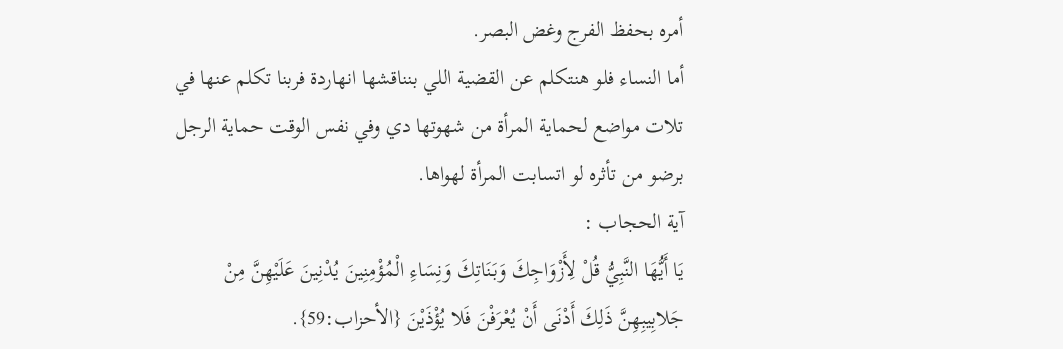أمره بحفظ الفرج وغض البصر.
أما النساء فلو هنتكلم عن القضية اللي بنناقشها انهاردة فربنا تكلم عنها في تلات مواضع لحماية المرأة من شهوتها دي وفي نفس الوقت حماية الرجل برضو من تأثره لو اتسابت المرأة لهواها.
آية الحجاب :
يَا أَيُّهَا النَّبِيُّ قُلْ لِأَزْوَاجِكَ وَبَنَاتِكَ وَنِسَاءِ الْمُؤْمِنِينَ يُدْنِينَ عَلَيْهِنَّ مِنْ جَلابِيبِهِنَّ ذَلِكَ أَدْنَى أَنْ يُعْرَفْنَ فَلا يُؤْذَيْنَ {الأحزاب:59}.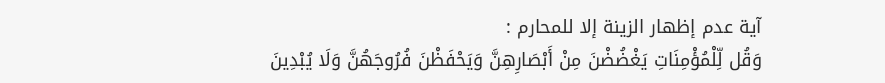آية عدم إظهار الزينة إلا للمحارم :
وَقُل لِّلْمُؤْمِنَاتِ يَغْضُضْنَ مِنْ أَبْصَارِهِنَّ وَيَحْفَظْنَ فُرُوجَهُنَّ وَلَا يُبْدِينَ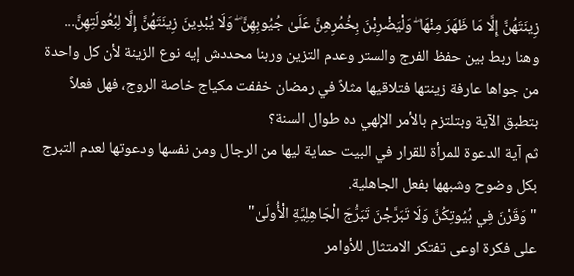زِينَتَهُنَّ إِلَّا مَا ظَهَرَ مِنْهَا ۖ وَلْيَضْرِبْنَ بِخُمُرِهِنَّ عَلَىٰ جُيُوبِهِنَّ ۖ وَلَا يُبْدِينَ زِينَتَهُنَّ إِلَّا لِبُعُولَتِهِنَّ...
وهنا ربط بين حفظ الفرج والستر وعدم التزين وربنا محددش إيه نوع الزينة لأن كل واحدة من جواها عارفة زينتها فتلاقيها مثلاً في رمضان خففت مكياج خاصة الروج، فهل فعلاً بتطبق الآية وبتلتزم بالأمر الإلهي ده طوال السنة؟
ثم آية الدعوة للمرأة للقرار في البيت حماية ليها من الرجال ومن نفسها ودعوتها لعدم التبرج بكل وضوح وشبهها بفعل الجاهلية.
"وَقَرْنَ فِي بُيُوتِكُنَّ وَلَا تَبَرَّجْنَ تَبَرُّجَ الْجَاهِلِيَّةِ الْأُولَىٰ"
على فكرة اوعى تفتكر الامتثال للأوامر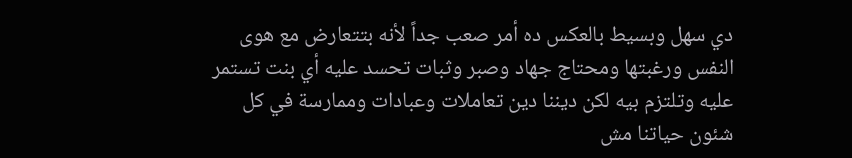دي سهل وبسيط بالعكس ده أمر صعب جداً لأنه بتتعارض مع هوى النفس ورغبتها ومحتاج جهاد وصبر وثبات تحسد عليه أي بنت تستمر عليه وتلتزم بيه لكن ديننا دين تعاملات وعبادات وممارسة في كل شئون حياتنا مش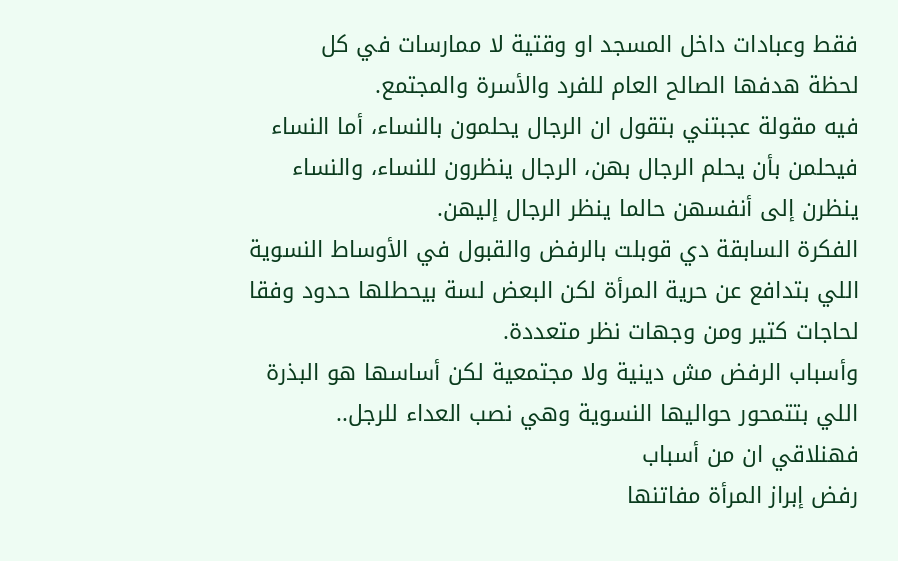فقط وعبادات داخل المسجد او وقتية لا ممارسات في كل
لحظة هدفها الصالح العام للفرد والأسرة والمجتمع.
فيه مقولة عجبتني بتقول ان الرجال يحلمون بالنساء، أما النساء فيحلمن بأن يحلم الرجال بهن، الرجال ينظرون للنساء، والنساء ينظرن إلى أنفسهن حالما ينظر الرجال إليهن.
الفكرة السابقة دي قوبلت بالرفض والقبول في الأوساط النسوية اللي بتدافع عن حرية المرأة لكن البعض لسة بيحطلها حدود وفقا لحاجات كتير ومن وجهات نظر متعددة.
وأسباب الرفض مش دينية ولا مجتمعية لكن أساسها هو البذرة اللي بتتمحور حواليها النسوية وهي نصب العداء للرجل.. فهنلاقي ان من أسباب
رفض إبراز المرأة مفاتنها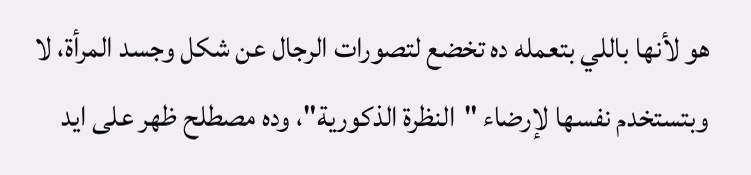هو لأنها باللي بتعمله ده تخضع لتصورات الرجال عن شكل وجسد المرأة، لا وبتستخدم نفسها لإرضاء "النظرة الذكورية"، وده مصطلح ظهر على ايد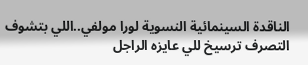الناقدة السينمائية النسوية لورا مولفي..اللي بتشوف التصرف ترسيخ للي عايزه الراجل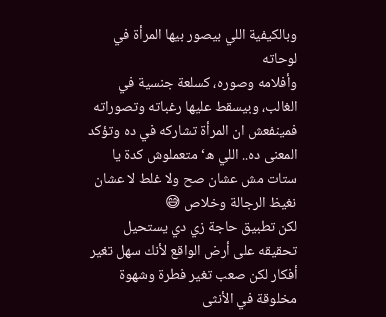وبالكيفية اللي بيصور بيها المرأة في لوحاته
وأفلامه وصوره، كسلعة جنسية في الغالب، وبيسقط عليها رغباته وتصوراته فمينفعش ان المرأة تشاركه في ده وتؤكد المعنى ده.. اللي ه‘ متعملوش كدة يا ستات مش عشان صح ولا غلط لا عشان نغيظ الرجالة وخلاص 😅
لكن تطبيق حاجة زي دي يستحيل تحقيقه على أرض الواقع لأنك سهل تغير أفكار لكن صعب تغير فطرة وشهوة مخلوقة في الأنثى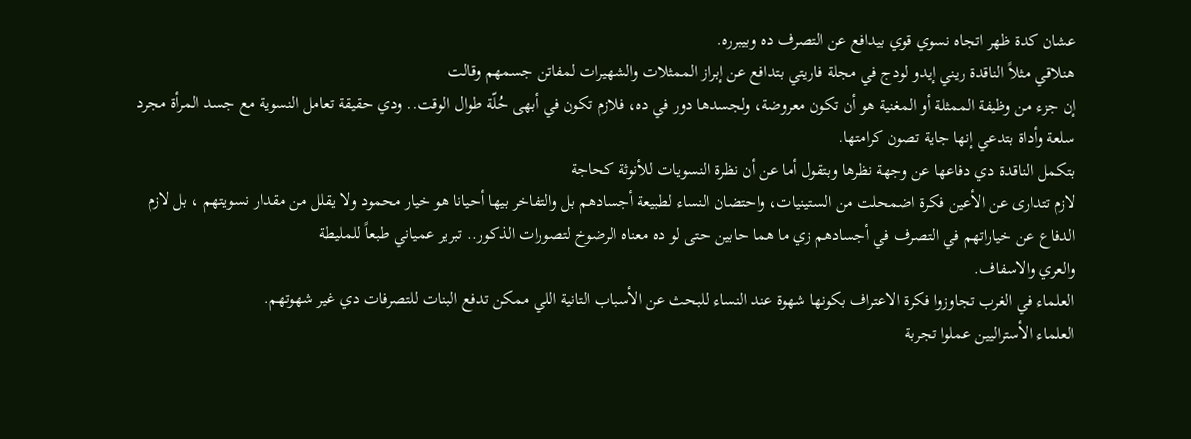عشان كدة ظهر اتجاه نسوي قوي بيدافع عن التصرف ده وبيبرره.
هنلاقي مثلاً الناقدة ريني إيدو لودج في مجلة فاريتي بتدافع عن إبراز الممثلات والشهيرات لمفاتن جسمهم وقالت
إن جزء من وظيفة الممثلة أو المغنية هو أن تكون معروضة، ولجسدها دور في ده، فلازم تكون في أبهى حُلّة طوال الوقت.. ودي حقيقة تعامل النسوية مع جسد المرأة مجرد سلعة وأداة بتدعي إنها جاية تصون كرامتها.
بتكمل الناقدة دي دفاعها عن وجهة نظرها وبتقول أما عن أن نظرة النسويات للأنوثة كحاجة
لازم تتدارى عن الأعين فكرة اضمحلت من الستينيات، واحتضان النساء لطبيعة أجسادهم بل والتفاخر بيها أحيانا هو خيار محمود ولا يقلل من مقدار نسويتهم ، بل لازم الدفاع عن خياراتهم في التصرف في أجسادهم زي ما هما حابين حتى لو ده معناه الرضوخ لتصورات الذكور.. تبرير عمياني طبعاً للمليطة
والعري والاسفاف.
العلماء في الغرب تجاوزوا فكرة الاعتراف بكونها شهوة عند النساء للبحث عن الأسباب التانية اللي ممكن تدفع البنات للتصرفات دي غير شهوتهم.
العلماء الأستراليين عملوا تجربة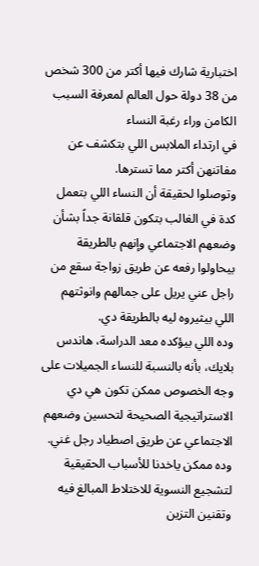اختبارية شارك فيها أكتر من 300 شخص من 38 دولة حول العالم لمعرفة السبب الكامن وراء رغبة النساء
في ارتداء الملابس اللي بتكشف عن مفاتنهن أكتر مما تسترها.
وتوصلوا لحقيقة أن النساء اللي بتعمل كدة في الغالب بتكون قلقانة جداً بشأن وضعهم الاجتماعي وإنهم بالطريقة بيحاولوا رفعه عن طريق زواجة سقع من راجل عني يريل على جمالهم وانوثتهم اللي بيثيروه ليه بالطريقة دي.
وده اللي بيؤكده معد الدراسة، هاندس بلايك، بأنه بالنسبة للنساء الجميلات على وجه الخصوص ممكن تكون هي دي الاستراتيجية الصحيحة لتحسين وضعهم الاجتماعي عن طريق اصطياد رجل غني.
وده ممكن ياخدنا للأسباب الحقيقية لتشجيع النسوية للاختلاط المبالغ فيه وتقنين التزين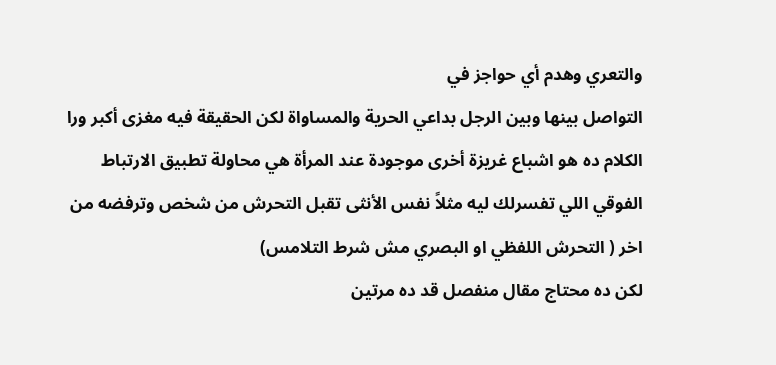والتعري وهدم أي حواجز في
التواصل بينها وبين الرجل بداعي الحرية والمساواة لكن الحقيقة فيه مغزى أكبر ورا الكلام ده هو اشباع غريزة أخرى موجودة عند المرأة هي محاولة تطبيق الارتباط الفوقي اللي تفسرلك ليه مثلاً نفس الأنثى تقبل التحرش من شخص وترفضه من اخر ( التحرش اللفظي او البصري مش شرط التلامس)
لكن ده محتاج مقال منفصل قد ده مرتين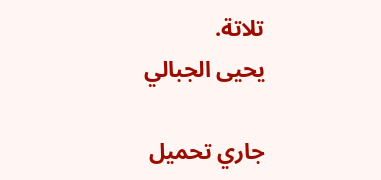تلاتة.
يحيى الجبالي

جاري تحميل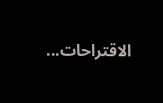الاقتراحات...